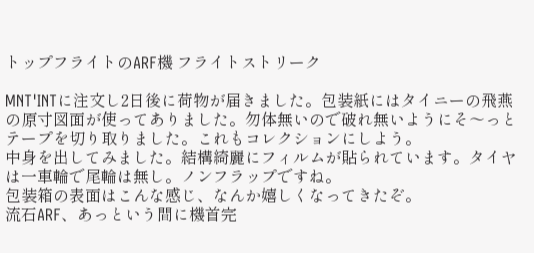トップフライトのARF機 フライトストリーク

MNT'INTに注文し2日後に荷物が届きました。包装紙にはタイニーの飛燕の原寸図面が使ってありました。勿体無いので破れ無いようにそ〜っとテープを切り取りました。これもコレクションにしよう。
中身を出してみました。結構綺麗にフィルムが貼られています。タイヤは一車輪で尾輪は無し。ノンフラップですね。
包装箱の表面はこんな感じ、なんか嬉しくなってきたぞ。
流石ARF、あっという間に機首完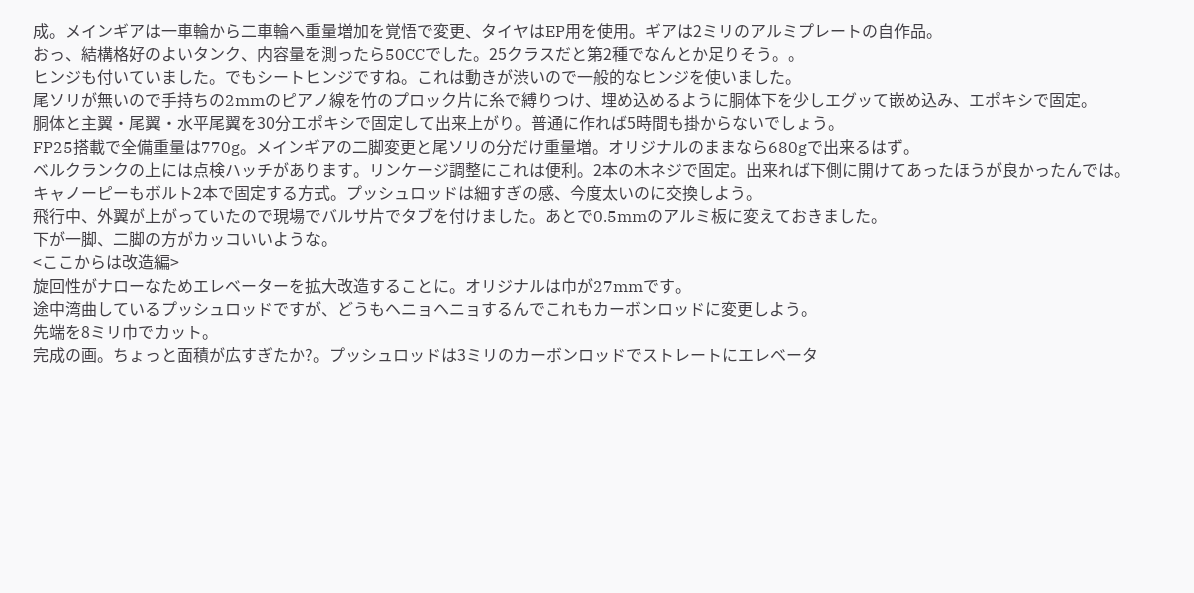成。メインギアは一車輪から二車輪へ重量増加を覚悟で変更、タイヤはEP用を使用。ギアは2ミリのアルミプレートの自作品。
おっ、結構格好のよいタンク、内容量を測ったら50CCでした。25クラスだと第2種でなんとか足りそう。。
ヒンジも付いていました。でもシートヒンジですね。これは動きが渋いので一般的なヒンジを使いました。
尾ソリが無いので手持ちの2mmのピアノ線を竹のプロック片に糸で縛りつけ、埋め込めるように胴体下を少しエグッて嵌め込み、エポキシで固定。
胴体と主翼・尾翼・水平尾翼を30分エポキシで固定して出来上がり。普通に作れば5時間も掛からないでしょう。
FP25搭載で全備重量は770g。メインギアの二脚変更と尾ソリの分だけ重量増。オリジナルのままなら680gで出来るはず。
ベルクランクの上には点検ハッチがあります。リンケージ調整にこれは便利。2本の木ネジで固定。出来れば下側に開けてあったほうが良かったんでは。キャノーピーもボルト2本で固定する方式。プッシュロッドは細すぎの感、今度太いのに交換しよう。
飛行中、外翼が上がっていたので現場でバルサ片でタブを付けました。あとで0.5mmのアルミ板に変えておきました。
下が一脚、二脚の方がカッコいいような。
<ここからは改造編>
旋回性がナローなためエレベーターを拡大改造することに。オリジナルは巾が27mmです。
途中湾曲しているプッシュロッドですが、どうもヘニョヘニョするんでこれもカーボンロッドに変更しよう。
先端を8ミリ巾でカット。
完成の画。ちょっと面積が広すぎたか?。プッシュロッドは3ミリのカーボンロッドでストレートにエレベータ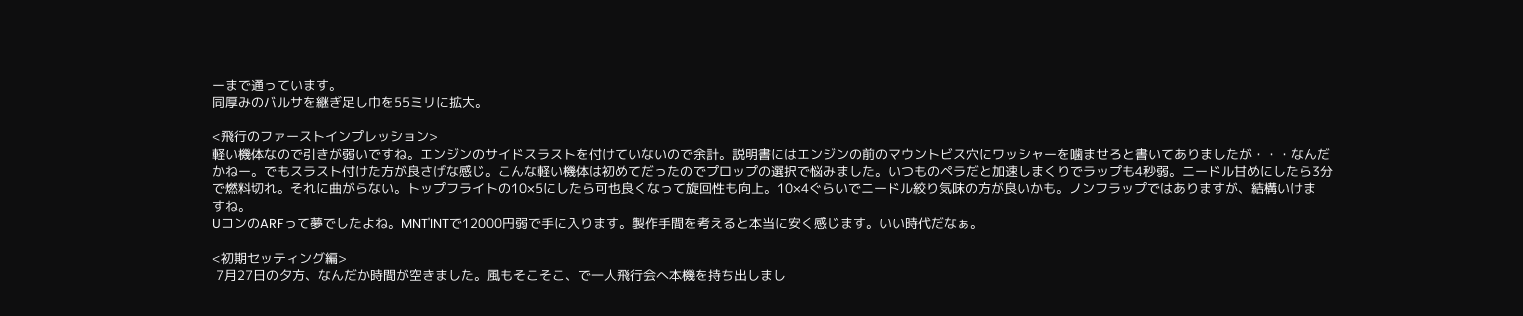ーまで通っています。
同厚みのバルサを継ぎ足し巾を55ミリに拡大。

<飛行のファーストインプレッション>
軽い機体なので引きが弱いですね。エンジンのサイドスラストを付けていないので余計。説明書にはエンジンの前のマウントビス穴にワッシャーを噛ませろと書いてありましたが・・・なんだ
かねー。でもスラスト付けた方が良さげな感じ。こんな軽い機体は初めてだったのでプロップの選択で悩みました。いつものペラだと加速しまくりでラップも4秒弱。ニードル甘めにしたら3分
で燃料切れ。それに曲がらない。トップフライトの10×5にしたら可也良くなって旋回性も向上。10×4ぐらいでニードル絞り気味の方が良いかも。ノンフラップではありますが、結構いけま
すね。
UコンのARFって夢でしたよね。MNT'INTで12000円弱で手に入ります。製作手間を考えると本当に安く感じます。いい時代だなぁ。

<初期セッティング編>
 7月27日の夕方、なんだか時間が空きました。風もそこそこ、で一人飛行会へ本機を持ち出しまし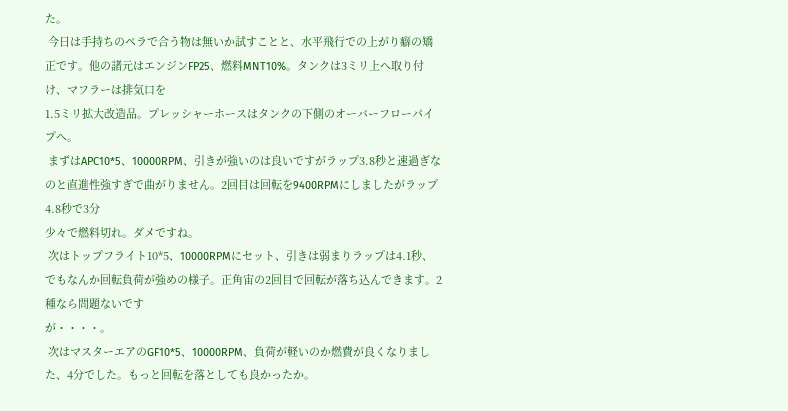た。
 今日は手持ちのペラで合う物は無いか試すことと、水平飛行での上がり癖の矯正です。他の諸元はエンジンFP25、燃料MNT10%。タンクは3ミリ上へ取り付け、マフラーは排気口を
1.5ミリ拡大改造品。プレッシャーホースはタンクの下側のオーバーフローパイプへ。
 まずはAPC10*5、10000RPM、引きが強いのは良いですがラップ3.8秒と速過ぎなのと直進性強すぎで曲がりません。2回目は回転を9400RPMにしましたがラップ4.8秒で3分
少々で燃料切れ。ダメですね。
 次はトップフライト10*5、10000RPMにセット、引きは弱まりラップは4.1秒、でもなんか回転負荷が強めの様子。正角宙の2回目で回転が落ち込んできます。2種なら問題ないです
が・・・・。
 次はマスターエアのGF10*5、10000RPM、負荷が軽いのか燃費が良くなりました、4分でした。もっと回転を落としても良かったか。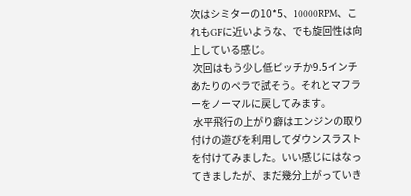次はシミターの10*5、10000RPM、これもGFに近いような、でも旋回性は向上している感じ。
 次回はもう少し低ピッチか9.5インチあたりのペラで試そう。それとマフラーをノーマルに戻してみます。
 水平飛行の上がり癖はエンジンの取り付けの遊びを利用してダウンスラストを付けてみました。いい感じにはなってきましたが、まだ幾分上がっていき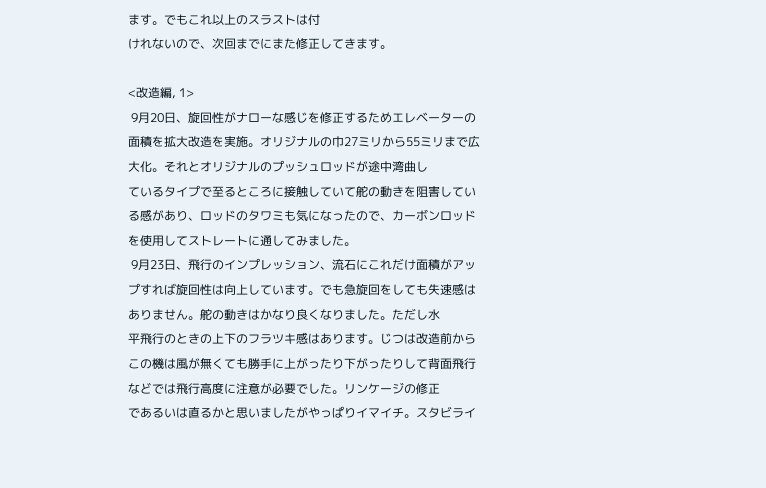ます。でもこれ以上のスラストは付
けれないので、次回までにまた修正してきます。

<改造編, 1>
 9月20日、旋回性がナローな感じを修正するためエレベーターの面積を拡大改造を実施。オリジナルの巾27ミリから55ミリまで広大化。それとオリジナルのプッシュロッドが途中湾曲し
ているタイプで至るところに接触していて舵の動きを阻害している感があり、ロッドのタワミも気になったので、カーボンロッドを使用してストレートに通してみました。
 9月23日、飛行のインプレッション、流石にこれだけ面積がアップすれば旋回性は向上しています。でも急旋回をしても失速感はありません。舵の動きはかなり良くなりました。ただし水
平飛行のときの上下のフラツキ感はあります。じつは改造前からこの機は風が無くても勝手に上がったり下がったりして背面飛行などでは飛行高度に注意が必要でした。リンケージの修正
であるいは直るかと思いましたがやっぱりイマイチ。スタビライ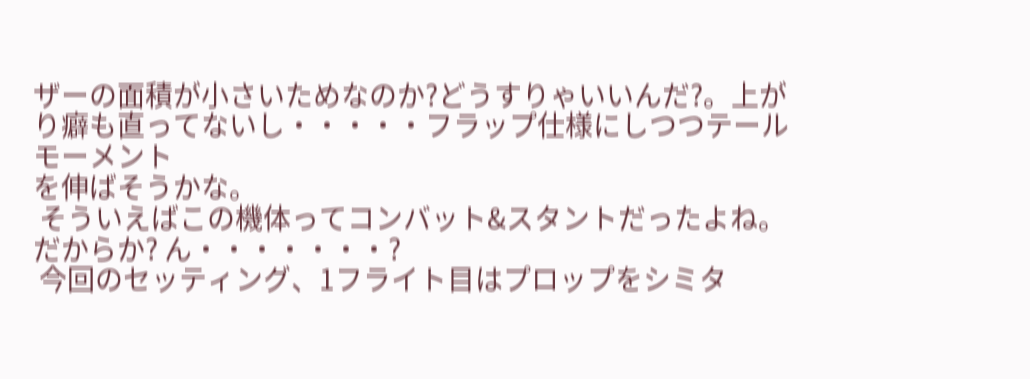ザーの面積が小さいためなのか?どうすりゃいいんだ?。上がり癖も直ってないし・・・・・フラップ仕様にしつつテールモーメント
を伸ばそうかな。
 そういえばこの機体ってコンバット&スタントだったよね。だからか? ん・・・・・・・?
 今回のセッティング、1フライト目はプロップをシミタ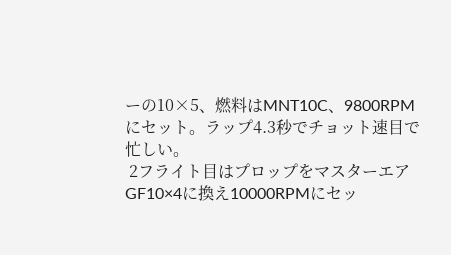ーの10×5、燃料はMNT10C、9800RPMにセット。ラップ4.3秒でチョット速目で忙しい。
 2フライト目はプロップをマスターエアGF10×4に換え10000RPMにセッ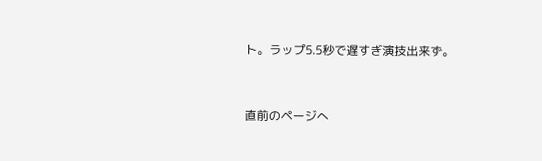ト。ラップ5.5秒で遅すぎ演技出来ず。


直前のページへ